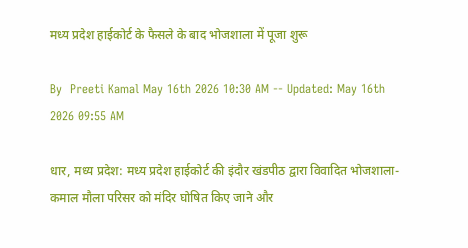मध्य प्रदेश हाईकोर्ट के फैसले के बाद भोजशाला में पूजा शुरू

By  Preeti Kamal May 16th 2026 10:30 AM -- Updated: May 16th 2026 09:55 AM

धार, मध्य प्रदेश: मध्य प्रदेश हाईकोर्ट की इंदौर खंडपीठ द्वारा विवादित भोजशाला-कमाल मौला परिसर को मंदिर घोषित किए जाने और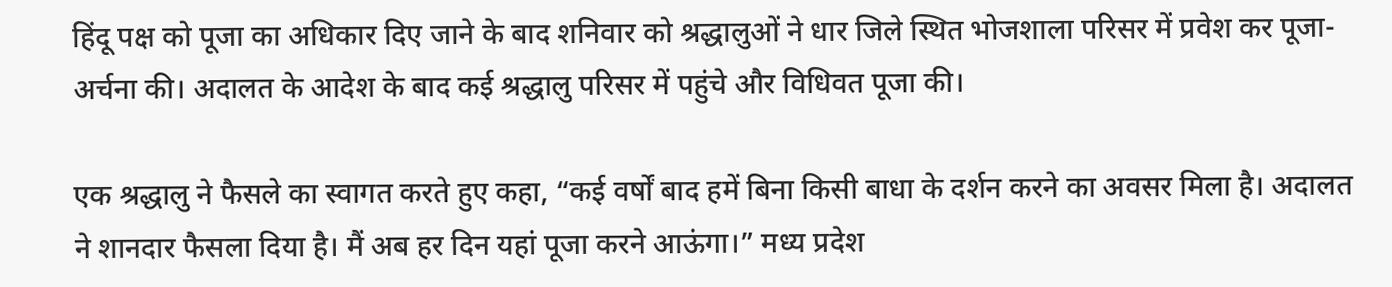हिंदू पक्ष को पूजा का अधिकार दिए जाने के बाद शनिवार को श्रद्धालुओं ने धार जिले स्थित भोजशाला परिसर में प्रवेश कर पूजा-अर्चना की। अदालत के आदेश के बाद कई श्रद्धालु परिसर में पहुंचे और विधिवत पूजा की।

एक श्रद्धालु ने फैसले का स्वागत करते हुए कहा, “कई वर्षों बाद हमें बिना किसी बाधा के दर्शन करने का अवसर मिला है। अदालत ने शानदार फैसला दिया है। मैं अब हर दिन यहां पूजा करने आऊंगा।” मध्य प्रदेश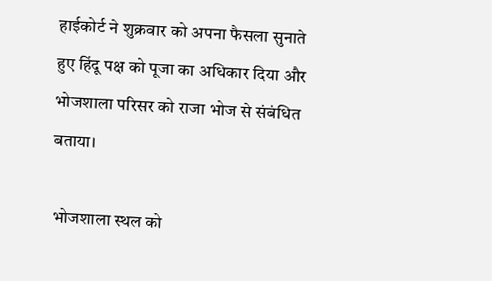हाईकोर्ट ने शुक्रवार को अपना फैसला सुनाते हुए हिंदू पक्ष को पूजा का अधिकार दिया और भोजशाला परिसर को राजा भोज से संबंधित बताया।

 भोजशाला स्थल को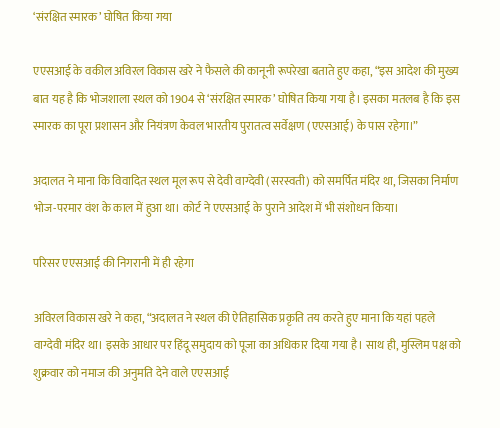‘संरक्षित स्मारक’ घोषित किया गया

एएसआई के वकील अविरल विकास खरे ने फैसले की कानूनी रूपरेखा बताते हुए कहा, “इस आदेश की मुख्य बात यह है कि भोजशाला स्थल को 1904 से ‘संरक्षित स्मारक’ घोषित किया गया है। इसका मतलब है कि इस स्मारक का पूरा प्रशासन और नियंत्रण केवल भारतीय पुरातत्व सर्वेक्षण (एएसआई) के पास रहेगा।”

अदालत ने माना कि विवादित स्थल मूल रूप से देवी वाग्देवी (सरस्वती) को समर्पित मंदिर था, जिसका निर्माण भोज-परमार वंश के काल में हुआ था। कोर्ट ने एएसआई के पुराने आदेश में भी संशोधन किया।

परिसर एएसआई की निगरानी में ही रहेगा

अविरल विकास खरे ने कहा, “अदालत ने स्थल की ऐतिहासिक प्रकृति तय करते हुए माना कि यहां पहले वाग्देवी मंदिर था। इसके आधार पर हिंदू समुदाय को पूजा का अधिकार दिया गया है। साथ ही, मुस्लिम पक्ष को शुक्रवार को नमाज की अनुमति देने वाले एएसआई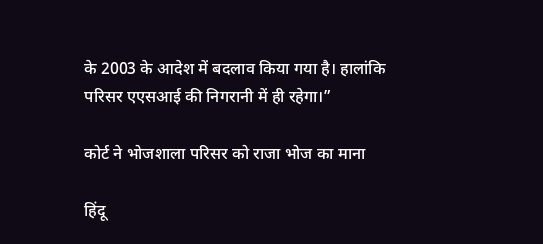के 2003 के आदेश में बदलाव किया गया है। हालांकि परिसर एएसआई की निगरानी में ही रहेगा।”

कोर्ट ने भोजशाला परिसर को राजा भोज का माना

हिंदू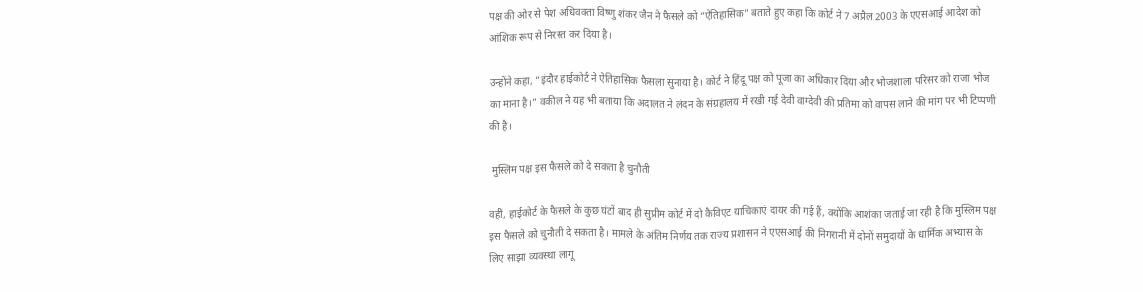पक्ष की ओर से पेश अधिवक्ता विष्णु शंकर जैन ने फैसले को “ऐतिहासिक” बताते हुए कहा कि कोर्ट ने 7 अप्रैल 2003 के एएसआई आदेश को आंशिक रूप से निरस्त कर दिया है।

उन्होंने कहा, “इंदौर हाईकोर्ट ने ऐतिहासिक फैसला सुनाया है। कोर्ट ने हिंदू पक्ष को पूजा का अधिकार दिया और भोजशाला परिसर को राजा भोज का माना है।” वकील ने यह भी बताया कि अदालत ने लंदन के संग्रहालय में रखी गई देवी वाग्देवी की प्रतिमा को वापस लाने की मांग पर भी टिप्पणी की है।

 मुस्लिम पक्ष इस फैसले को दे सकता है चुनौती

वहीं, हाईकोर्ट के फैसले के कुछ घंटों बाद ही सुप्रीम कोर्ट में दो कैविएट याचिकाएं दायर की गई हैं, क्योंकि आशंका जताई जा रही है कि मुस्लिम पक्ष इस फैसले को चुनौती दे सकता है। मामले के अंतिम निर्णय तक राज्य प्रशासन ने एएसआई की निगरानी में दोनों समुदायों के धार्मिक अभ्यास के लिए साझा व्यवस्था लागू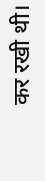कर रखी थी।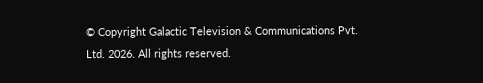© Copyright Galactic Television & Communications Pvt. Ltd. 2026. All rights reserved.